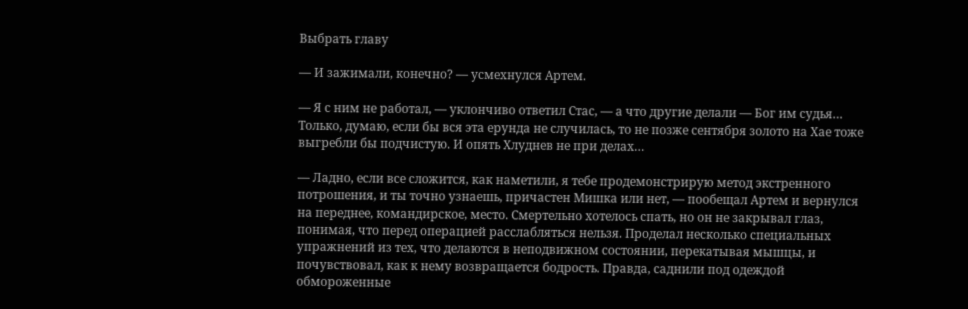Выбрать главу

— И зажимали, конечно? — усмехнулся Артем.

— Я с ним не работал, — уклончиво ответил Стас, — а что другие делали — Бог им судья… Только, думаю, если бы вся эта ерунда не случилась, то не позже сентября золото на Хае тоже выгребли бы подчистую. И опять Хлуднев не при делах…

— Ладно, если все сложится, как наметили, я тебе продемонстрирую метод экстренного потрошения, и ты точно узнаешь, причастен Мишка или нет, — пообещал Артем и вернулся на переднее, командирское, место. Смертельно хотелось спать, но он не закрывал глаз, понимая, что перед операцией расслабляться нельзя. Проделал несколько специальных упражнений из тех, что делаются в неподвижном состоянии, перекатывая мышцы, и почувствовал, как к нему возвращается бодрость. Правда, саднили под одеждой обмороженные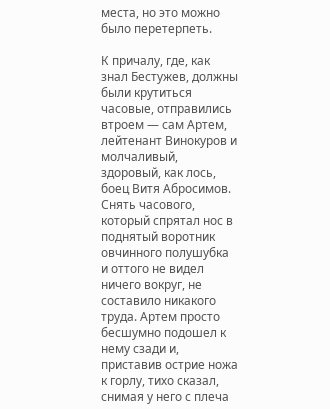места, но это можно было перетерпеть.

К причалу, где, как знал Бестужев, должны были крутиться часовые, отправились втроем — сам Артем, лейтенант Винокуров и молчаливый, здоровый, как лось, боец Витя Абросимов. Снять часового, который спрятал нос в поднятый воротник овчинного полушубка и оттого не видел ничего вокруг, не составило никакого труда. Артем просто бесшумно подошел к нему сзади и, приставив острие ножа к горлу, тихо сказал, снимая у него с плеча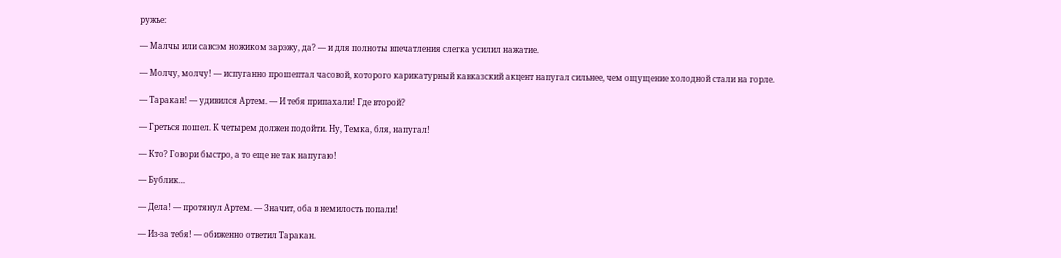ружье:

— Малчы или савсэм ножиком зарэжу, да? — и для полноты впечатления слегка усилил нажатие.

— Молчу, молчу! — испуганно прошептал часовой, которого карикатурный кавказский акцент напугал сильнее, чем ощущение холодной стали на горле.

— Таракан! — удивился Артем. — И тебя припахали! Где второй?

— Греться пошел. К четырем должен подойти. Ну, Темка, бля, напугал!

— Кто? Говори быстро, а то еще не так напугаю!

— Бублик…

— Дела! — протянул Артем. — Значит, оба в немилость попали!

— Из-за тебя! — обиженно ответил Таракан.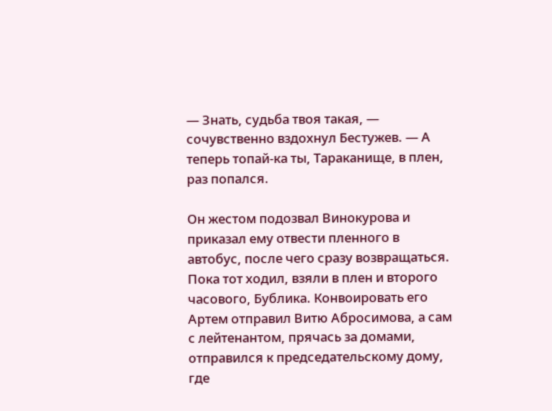— Знать, судьба твоя такая, — сочувственно вздохнул Бестужев. — А теперь топай-ка ты, Тараканище, в плен, раз попался.

Он жестом подозвал Винокурова и приказал ему отвести пленного в автобус, после чего сразу возвращаться. Пока тот ходил, взяли в плен и второго часового, Бублика. Конвоировать его Артем отправил Витю Абросимова, а сам с лейтенантом, прячась за домами, отправился к председательскому дому, где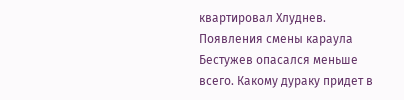квартировал Хлуднев. Появления смены караула Бестужев опасался меньше всего. Какому дураку придет в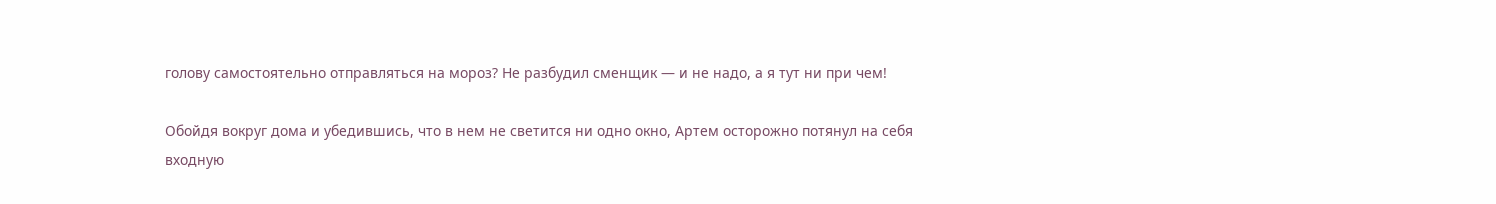голову самостоятельно отправляться на мороз? Не разбудил сменщик — и не надо, а я тут ни при чем!

Обойдя вокруг дома и убедившись, что в нем не светится ни одно окно, Артем осторожно потянул на себя входную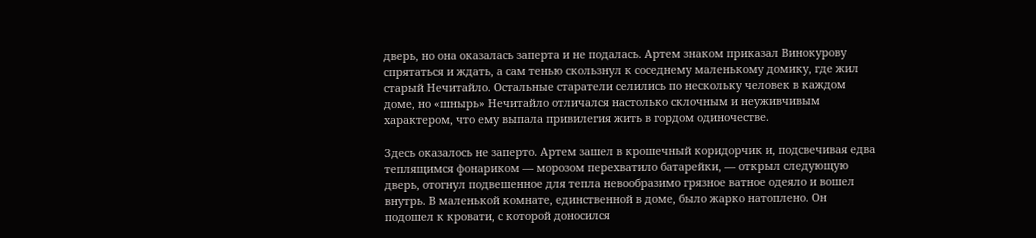дверь, но она оказалась заперта и не подалась. Артем знаком приказал Винокурову спрятаться и ждать, а сам тенью скользнул к соседнему маленькому домику, где жил старый Нечитайло. Остальные старатели селились по нескольку человек в каждом доме, но «шнырь» Нечитайло отличался настолько склочным и неуживчивым характером, что ему выпала привилегия жить в гордом одиночестве.

Здесь оказалось не заперто. Артем зашел в крошечный коридорчик и, подсвечивая едва теплящимся фонариком — морозом перехватило батарейки, — открыл следующую дверь, отогнул подвешенное для тепла невообразимо грязное ватное одеяло и вошел внутрь. В маленькой комнате, единственной в доме, было жарко натоплено. Он подошел к кровати, с которой доносился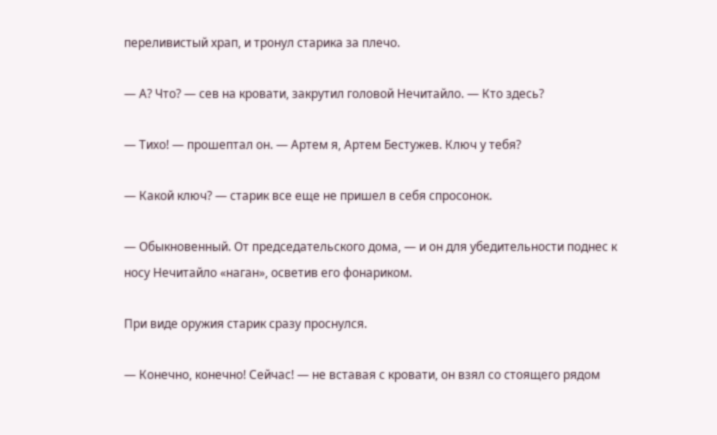переливистый храп, и тронул старика за плечо.

— А? Что? — сев на кровати, закрутил головой Нечитайло. — Кто здесь?

— Тихо! — прошептал он. — Артем я, Артем Бестужев. Ключ у тебя?

— Какой ключ? — старик все еще не пришел в себя спросонок.

— Обыкновенный. От председательского дома, — и он для убедительности поднес к носу Нечитайло «наган», осветив его фонариком.

При виде оружия старик сразу проснулся.

— Конечно, конечно! Сейчас! — не вставая с кровати, он взял со стоящего рядом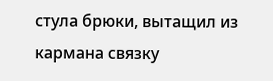стула брюки, вытащил из кармана связку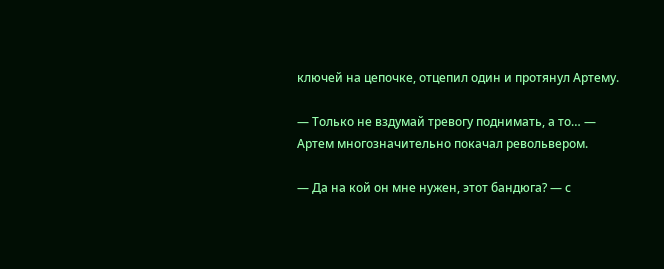ключей на цепочке, отцепил один и протянул Артему.

— Только не вздумай тревогу поднимать, а то… — Артем многозначительно покачал револьвером.

— Да на кой он мне нужен, этот бандюга? — с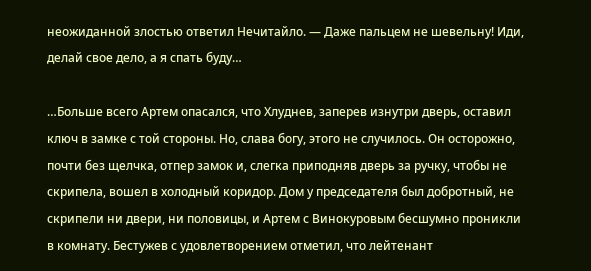неожиданной злостью ответил Нечитайло. — Даже пальцем не шевельну! Иди, делай свое дело, а я спать буду…

…Больше всего Артем опасался, что Хлуднев, заперев изнутри дверь, оставил ключ в замке с той стороны. Но, слава богу, этого не случилось. Он осторожно, почти без щелчка, отпер замок и, слегка приподняв дверь за ручку, чтобы не скрипела, вошел в холодный коридор. Дом у председателя был добротный, не скрипели ни двери, ни половицы, и Артем с Винокуровым бесшумно проникли в комнату. Бестужев с удовлетворением отметил, что лейтенант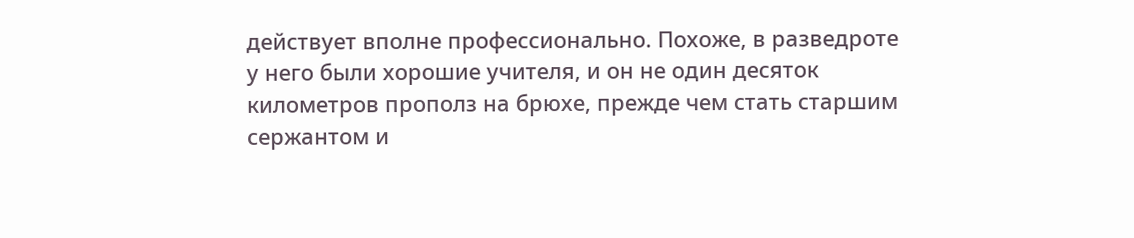действует вполне профессионально. Похоже, в разведроте у него были хорошие учителя, и он не один десяток километров прополз на брюхе, прежде чем стать старшим сержантом и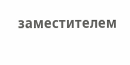заместителем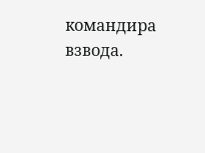командира взвода.